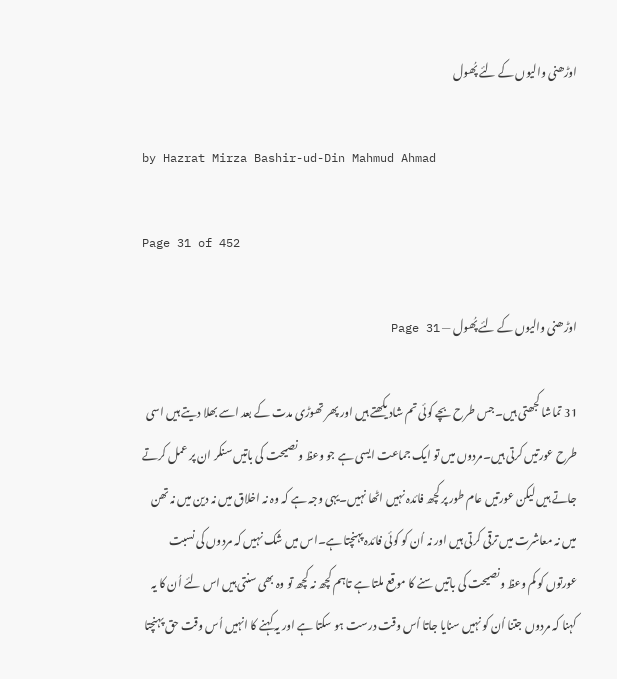اوڑھنی والیوں کے لئے پُھول

by Hazrat Mirza Bashir-ud-Din Mahmud Ahmad

Page 31 of 452

اوڑھنی والیوں کے لئے پُھول — Page 31

31 تماشا کجھتی ہیں۔جس طرح بچے کوئی تم شاد یکھتے ہیں اور پھر تھوڑی مدت کے بعد اسے بھلا دیتے ہیں اسی طرح عورتیں کرتی ہیں۔مردوں میں تو ایک جماعت ایسی ہے جو وعظ ونصیحت کی باتیں سنکر ان پر عمل کرتے جاتے ہیں لیکن عورتیں عام طور پر کچھ فائدہ نہیں اٹھا نہیں۔یہی وجہ ہے کہ وہ نہ اخلاق میں نہ دین میں نہ تھن میں نہ معاشرت میں ترقی کرتی ہیں اور نہ اُن کو کوئی فائدہ پہنچتا ہے۔اس میں شک نہیں کہ مردوں کی نسبت عورتوں کو کم وعظ ونصیحت کی باتیں سنے کا موقع ملتا ہے تاہم کچھ نہ کچھ تو وہ بھی سنتی ہیں اس لئے اُن کا یہ کہنا کہ مردوں جتنا اُن کو نہیں سنایا جاتا اُس وقت درست ہو سکتا ہے اور یہ کہنے کا انہیں اُس وقت حق پہنچتا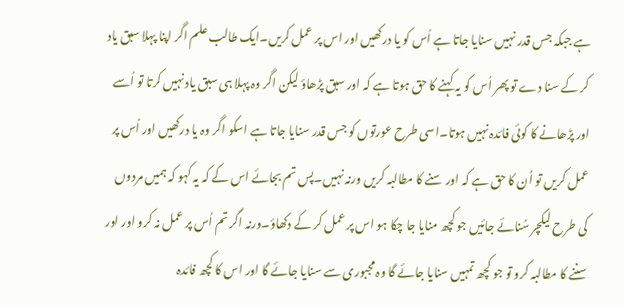ہے جبکہ جس قدر نہیں سنایا جاتا ہے اُس کو یا درکھیں اور اس پر عمل کریں۔ایک طالب علم اگر اپنا پہلا سبق یاد کر کے سنا دے تو پھر اُس کو یہ کہنے کا حق ہوتا ہے کہ اور سبق پڑھاؤ لیکن اگر وہ پہلا ہی سبق یاد نہیں کرتا تو اُسے اور پڑھانے کا کوئی فائدہ نہیں ہوتا۔اسی طرح عورتوں کو جس قدر سنایا جاتا ہے اسکو اگر وہ یا درکھیں اور اُس پر عمل کریں تو اُن کا حق ہے کہ اور سنے کا مطالبہ کریں ورنہ نہیں۔پس تم بجائے اس کے کہ یہ کہو کہ ہمیں مردوں کی طرح لیکچر سُنائے جائیں جو کچھ منایا جا چکا ہو اس پر عمل کر کے دکھاؤ۔ورنہ اگر تم اُس پر عمل نہ کرو اور اور سننے کا مطالبہ کرو تو جو کچھ تمہیں سنایا جائے گا وہ مجبوری سے سنایا جائے گا اور اس کا کچھ فائدہ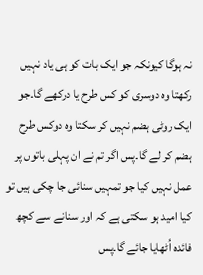نہ ہوگا کیونکہ جو ایک بات کو ہی یاد نہیں رکھتا وہ دوسری کو کس طرح یا درکھے گا۔جو ایک روٹی ہضم نہیں کر سکتا وہ دوکس طرح ہضم کر لے گا۔پس اگر تم نے ان پہلی باتوں پر عمل نہیں کیا جو تمہیں سنائی جا چکی ہیں تو کیا امید ہو سکتی ہے کہ اور سنانے سے کچھ فائدہ اُٹھایا جائے گا۔پس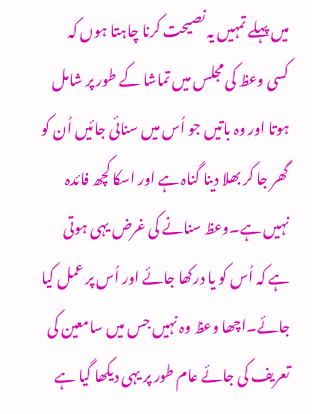میں پہلے تمہیں یہ نصیحت کرنا چاہتا ہوں کہ کسی وعظ کی مجلس میں تماشا کے طور پر شامل ہوتا اور وہ باتیں جو اُس میں سنائی جائیں اُن کو گھر جا کر بھلا دینا گناہ ہے اور اسکا کچھ فائدہ نہیں ہے۔وعظ سنانے کی غرض یہی ہوتی ہے کہ اُس کو یا درکھا جائے اور اُس پر عمل کیا جائے۔اچھا وعظ وہ نہیں جس میں سامعین کی تعریف کی جائے عام طور پر یہی دیکھا گیا ہے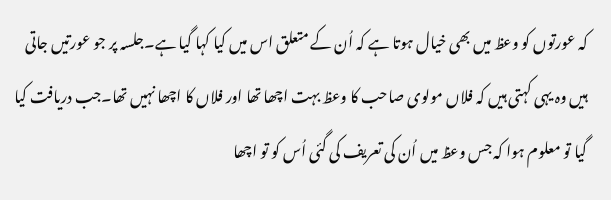کہ عورتوں کو وعظ میں بھی خیال ہوتا ہے کہ اُن کے متعلق اس میں کیا کہا گیا ہے۔جلسہ پر جو عورتیں جاتی ہیں وہ یہی کہتی ہیں کہ فلاں مولوی صاحب کا وعظ بہت اچھا تھا اور فلاں کا اچھا نہیں تھا۔جب دریافت کیا گیا تو معلوم ہوا کہ جس وعظ میں اُن کی تعریف کی گئی اُس کو تو اچھا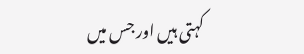کہتی ہیں اور جس میں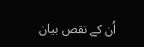اُن کے نقص بیان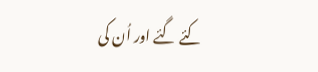کئے گئے اور اُن کی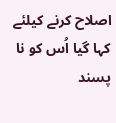اصلاح کرنے کیلئے کہا گیا اُس کو نا پسند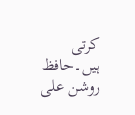کرتی ہیں۔حافظ روشن علی